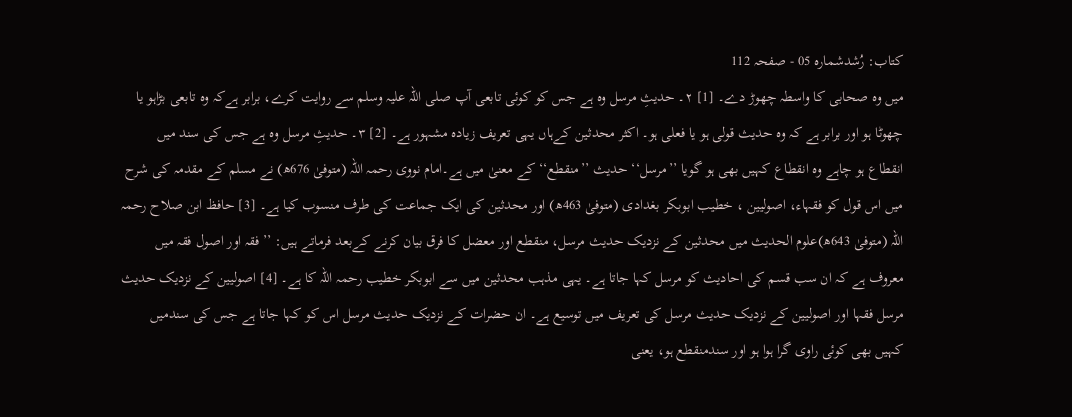کتاب: رُشدشمارہ 05 - صفحہ 112
میں وہ صحابی کا واسطہ چھوڑ دے۔ [1] ۲۔ حدیثِ مرسل وہ ہے جس کو کوئی تابعی آپ صلی اللہ علیہ وسلم سے روایت کرے، برابر ہےکہ وہ تابعی بڑاہو یا چھوٹا ہو اور برابر ہے کہ وہ حدیث قولی ہو یا فعلی ہو۔ اکثر محدثین کےہاں یہی تعریف زیادہ مشہور ہے۔ [2] ۳۔ حدیثِ مرسل وہ ہے جس کی سند میں انقطاع ہو چاہے وہ انقطاع کہیں بھی ہو گویا ’’مرسل‘‘ حدیث ’’منقطع‘‘ کے معنیٰ میں ہے۔امام نووی رحمہ اللہ (متوفیٰ 676ھ) نے مسلم کے مقدمہ کی شرح میں اس قول کو فقہاء، اصولیین ، خطیب ابوبکر بغدادی (متوفیٰ 463ھ) اور محدثین کی ایک جماعت کی طرف منسوب کیا ہے۔ [3] حافظ ابن صلاح رحمہ اللہ (متوفیٰ 643ھ)علوم الحدیث میں محدثین کے نزدیک حدیث مرسل، منقطع اور معضل کا فرق بیان کرنے کےبعد فرماتے ہیں: ’’فقہ اور اصول فقہ میں معروف ہے کہ ان سب قسم کی احادیث کو مرسل کہا جاتا ہے۔ یہی مذہب محدثین میں سے ابوبکر خطیب رحمہ اللہ کا ہے۔ [4] اصولیین کے نزدیک حدیث مرسل فقہا اور اصولیین کے نزدیک حدیث مرسل کی تعریف میں توسیع ہے۔ ان حضرات کے نزدیک حدیث مرسل اس کو کہا جاتا ہے جس کی سندمیں کہیں بھی کوئی راوی گرا ہوا ہو اور سندمنقطع ہو، یعنی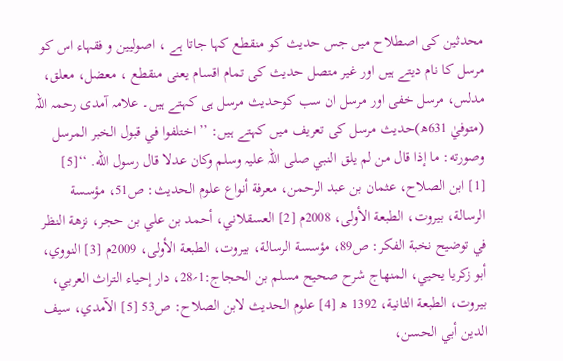محدثین کی اصطلاح میں جس حدیث کو منقطع کہا جاتا ہے ، اصولیین و فقہاء اس کو مرسل کا نام دیتے ہیں اور غیر متصل حدیث کی تمام اقسام یعنی منقطع ، معضل، معلق، مدلس، مرسل خفی اور مرسل ان سب کوحدیث مرسل ہی کہتے ہیں۔ علامہ آمدی رحمہ اللہ (متوفيٰ 631ھ)حدیث مرسل کی تعریف میں کہتے ہیں: ’’اختلفوا في قبول الخبر المرسل وصورته: ما إذا قال من لم یلق النبي صلی اللہ علیہ وسلم وکان عدلا قال رسول الله. ‘‘[5]
[1] ابن الصلاح، عثمان بن عبد الرحمن، معرفة أنواع علوم الحدیث: ص51، مؤسسة الرسالة، بيروت، الطبعة الأولى، 2008م [2] العسقلاني، أحمد بن علي بن حجر، نزهة النظر في توضيح نخبة الفكر: ص89، مؤسسة الرسالة، بيروت، الطبعة الأولى، 2009م [3] النووي، أبو زكريا يحيي، المنهاج شرح صحيح مسلم بن الحجاج:1؍28، دار إحياء التراث العربي، بيروت، الطبعة الثانية، 1392 ھ [4] علوم الحدیث لابن الصلاح: ص53 [5] الآمدي، سيف الدين أبي الحسن،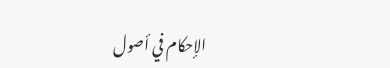الإحکام في أصول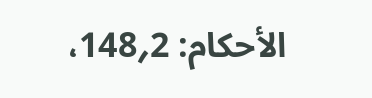الأحکام: 2؍148،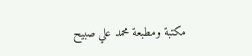مكتبة ومطبعة محمد علي صبيح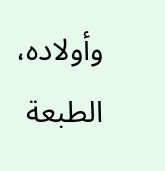وأولاده، الطبعة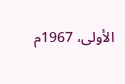الأولى، 1967م